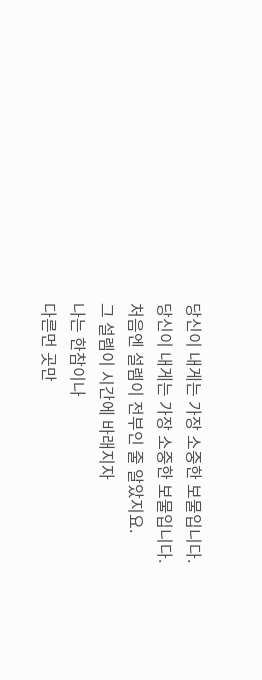당신이 내게는 가장 소중한 보물입니다.
당신이 내게는 가장 소중한 보물입니다.
처음엔 설렘이 전부인 줄 알았지요.
그 설렘이 시간에 바래지자
나는 한참이나
다른먼 곳만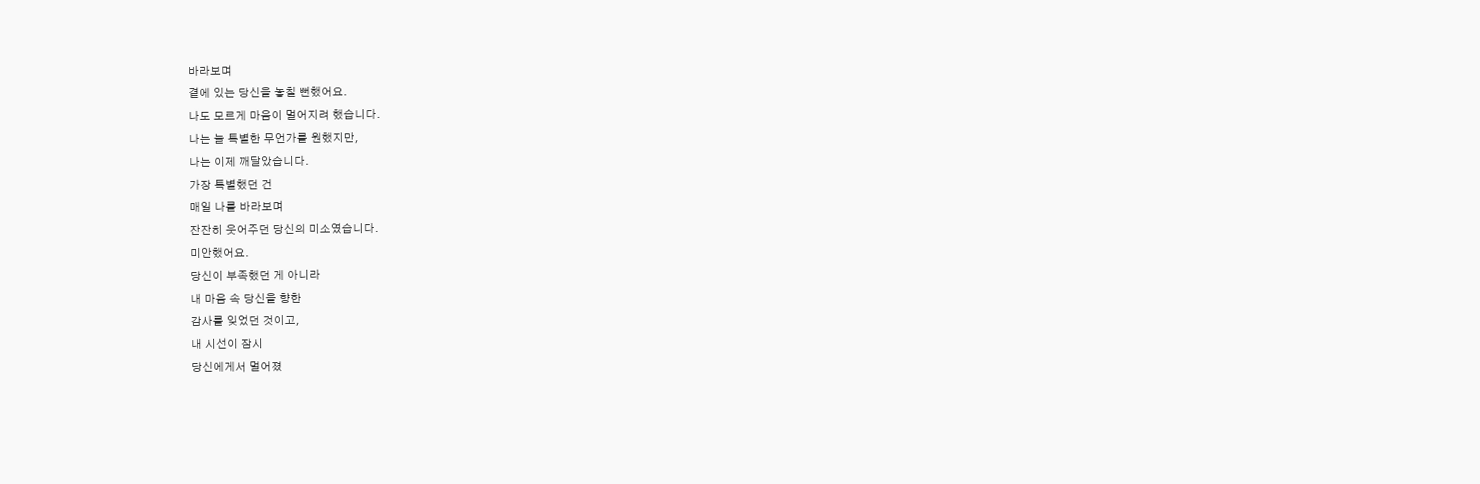바라보며
곁에 있는 당신을 놓칠 뻔했어요.
나도 모르게 마음이 멀어지려 했습니다.
나는 늘 특별한 무언가를 원했지만,
나는 이제 깨달았습니다.
가장 특별했던 건
매일 나를 바라보며
잔잔히 웃어주던 당신의 미소였습니다.
미안했어요.
당신이 부족했던 게 아니라
내 마음 속 당신을 향한
감사를 잊었던 것이고,
내 시선이 잠시
당신에게서 멀어졌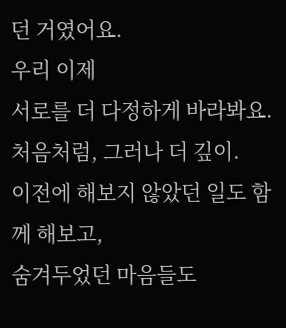던 거였어요.
우리 이제
서로를 더 다정하게 바라봐요.
처음처럼, 그러나 더 깊이.
이전에 해보지 않았던 일도 함께 해보고,
숨겨두었던 마음들도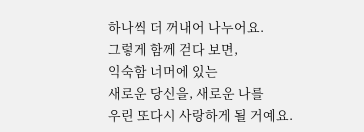하나씩 더 꺼내어 나누어요.
그렇게 함께 걷다 보면,
익숙함 너머에 있는
새로운 당신을, 새로운 나를
우린 또다시 사랑하게 될 거예요.